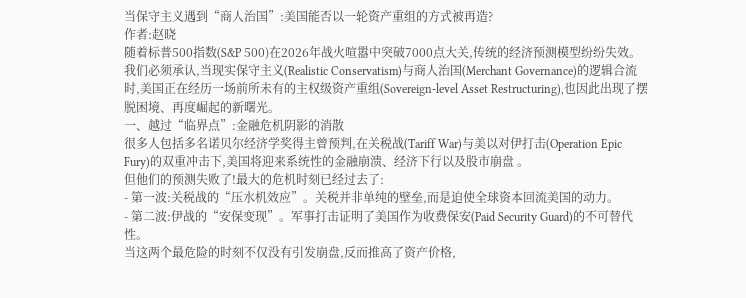当保守主义遇到“商人治国”:美国能否以一轮资产重组的方式被再造?
作者:赵晓
随着标普500指数(S&P 500)在2026年战火喧嚣中突破7000点大关,传统的经济预测模型纷纷失效。
我们必须承认,当现实保守主义(Realistic Conservatism)与商人治国(Merchant Governance)的逻辑合流时,美国正在经历一场前所未有的主权级资产重组(Sovereign-level Asset Restructuring),也因此出现了摆脱困境、再度崛起的新曙光。
一、越过“临界点”:金融危机阴影的消散
很多人包括多名诺贝尔经济学奖得主曾预判,在关税战(Tariff War)与美以对伊打击(Operation Epic Fury)的双重冲击下,美国将迎来系统性的金融崩溃、经济下行以及股市崩盘 。
但他们的预测失败了!最大的危机时刻已经过去了:
- 第一波:关税战的“压水机效应”。关税并非单纯的壁垒,而是迫使全球资本回流美国的动力。
- 第二波:伊战的“安保变现”。军事打击证明了美国作为收费保安(Paid Security Guard)的不可替代性。
当这两个最危险的时刻不仅没有引发崩盘,反而推高了资产价格,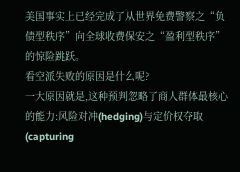美国事实上已经完成了从世界免费警察之“负债型秩序”向全球收费保安之“盈利型秩序”的惊险跳跃。
看空派失败的原因是什么呢?
一大原因就是,这种预判忽略了商人群体最核心的能力:风险对冲(hedging)与定价权夺取(capturing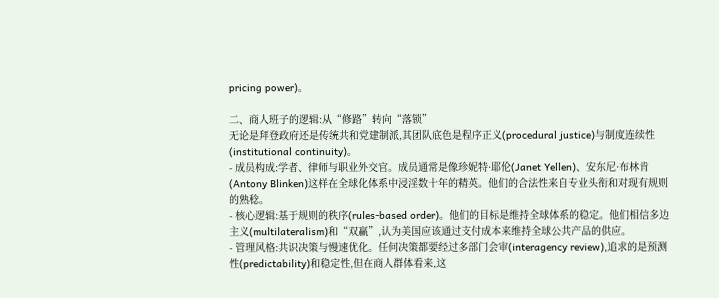pricing power)。

二、商人班子的逻辑:从“修路”转向“落锁”
无论是拜登政府还是传统共和党建制派,其团队底色是程序正义(procedural justice)与制度连续性(institutional continuity)。
- 成员构成:学者、律师与职业外交官。成员通常是像珍妮特·耶伦(Janet Yellen)、安东尼·布林肯(Antony Blinken)这样在全球化体系中浸淫数十年的精英。他们的合法性来自专业头衔和对现有规则的熟稔。
- 核心逻辑:基于规则的秩序(rules-based order)。他们的目标是维持全球体系的稳定。他们相信多边主义(multilateralism)和“双赢”,认为美国应该通过支付成本来维持全球公共产品的供应。
- 管理风格:共识决策与慢速优化。任何决策都要经过多部门会审(interagency review),追求的是预测性(predictability)和稳定性,但在商人群体看来,这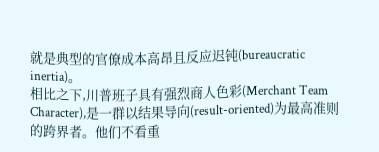就是典型的官僚成本高昂且反应迟钝(bureaucratic inertia)。
相比之下,川普班子具有强烈商人色彩(Merchant Team Character),是一群以结果导向(result-oriented)为最高准则的跨界者。他们不看重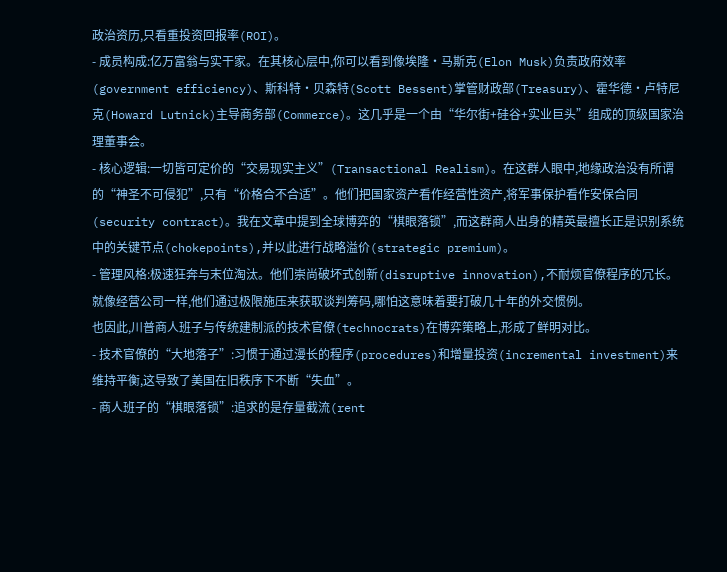政治资历,只看重投资回报率(ROI)。
- 成员构成:亿万富翁与实干家。在其核心层中,你可以看到像埃隆·马斯克(Elon Musk)负责政府效率(government efficiency)、斯科特·贝森特(Scott Bessent)掌管财政部(Treasury)、霍华德·卢特尼克(Howard Lutnick)主导商务部(Commerce)。这几乎是一个由“华尔街+硅谷+实业巨头”组成的顶级国家治理董事会。
- 核心逻辑:一切皆可定价的“交易现实主义”(Transactional Realism)。在这群人眼中,地缘政治没有所谓的“神圣不可侵犯”,只有“价格合不合适”。他们把国家资产看作经营性资产,将军事保护看作安保合同(security contract)。我在文章中提到全球博弈的“棋眼落锁”,而这群商人出身的精英最擅长正是识别系统中的关键节点(chokepoints),并以此进行战略溢价(strategic premium)。
- 管理风格:极速狂奔与末位淘汰。他们崇尚破坏式创新(disruptive innovation),不耐烦官僚程序的冗长。就像经营公司一样,他们通过极限施压来获取谈判筹码,哪怕这意味着要打破几十年的外交惯例。
也因此,川普商人班子与传统建制派的技术官僚(technocrats)在博弈策略上,形成了鲜明对比。
- 技术官僚的“大地落子”:习惯于通过漫长的程序(procedures)和增量投资(incremental investment)来维持平衡,这导致了美国在旧秩序下不断“失血”。
- 商人班子的“棋眼落锁”:追求的是存量截流(rent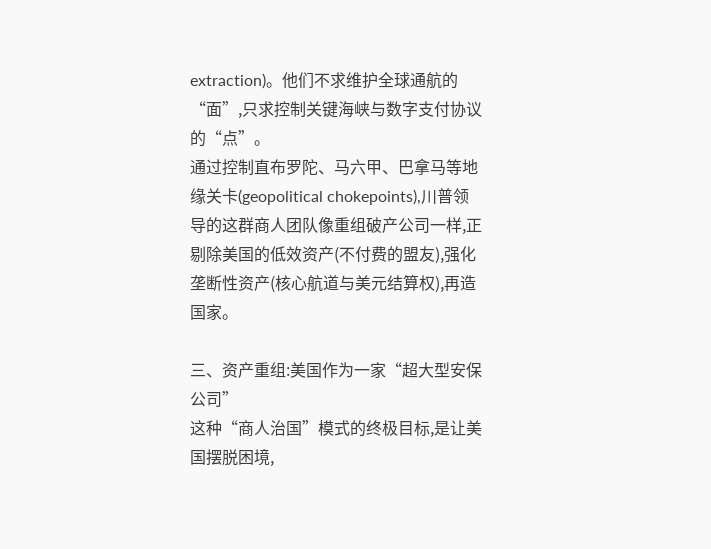extraction)。他们不求维护全球通航的“面”,只求控制关键海峡与数字支付协议的“点”。
通过控制直布罗陀、马六甲、巴拿马等地缘关卡(geopolitical chokepoints),川普领导的这群商人团队像重组破产公司一样,正剔除美国的低效资产(不付费的盟友),强化垄断性资产(核心航道与美元结算权),再造国家。

三、资产重组:美国作为一家“超大型安保公司”
这种“商人治国”模式的终极目标,是让美国摆脱困境,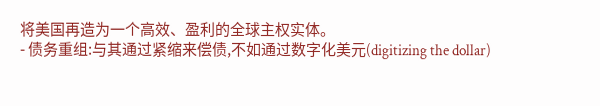将美国再造为一个高效、盈利的全球主权实体。
- 债务重组:与其通过紧缩来偿债,不如通过数字化美元(digitizing the dollar)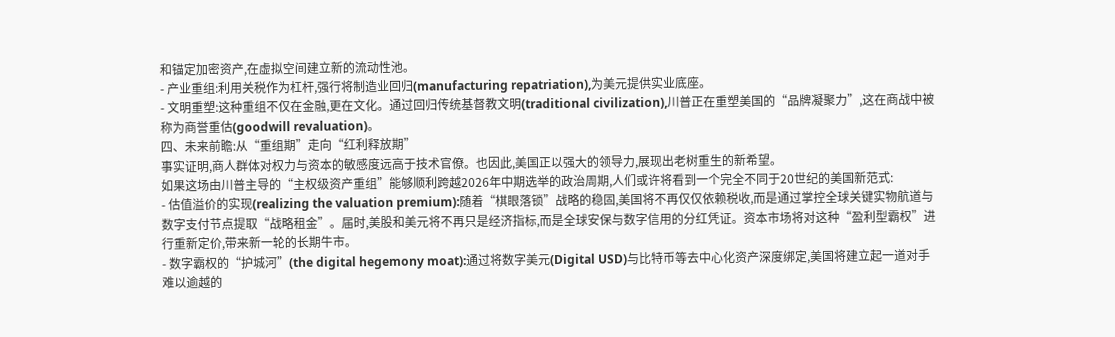和锚定加密资产,在虚拟空间建立新的流动性池。
- 产业重组:利用关税作为杠杆,强行将制造业回归(manufacturing repatriation),为美元提供实业底座。
- 文明重塑:这种重组不仅在金融,更在文化。通过回归传统基督教文明(traditional civilization),川普正在重塑美国的“品牌凝聚力”,这在商战中被称为商誉重估(goodwill revaluation)。
四、未来前瞻:从“重组期”走向“红利释放期”
事实证明,商人群体对权力与资本的敏感度远高于技术官僚。也因此,美国正以强大的领导力,展现出老树重生的新希望。
如果这场由川普主导的“主权级资产重组”能够顺利跨越2026年中期选举的政治周期,人们或许将看到一个完全不同于20世纪的美国新范式:
- 估值溢价的实现(realizing the valuation premium):随着“棋眼落锁”战略的稳固,美国将不再仅仅依赖税收,而是通过掌控全球关键实物航道与数字支付节点提取“战略租金”。届时,美股和美元将不再只是经济指标,而是全球安保与数字信用的分红凭证。资本市场将对这种“盈利型霸权”进行重新定价,带来新一轮的长期牛市。
- 数字霸权的“护城河”(the digital hegemony moat):通过将数字美元(Digital USD)与比特币等去中心化资产深度绑定,美国将建立起一道对手难以逾越的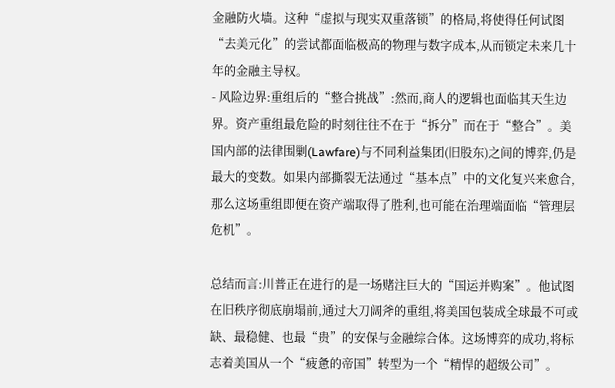金融防火墙。这种“虚拟与现实双重落锁”的格局,将使得任何试图“去美元化”的尝试都面临极高的物理与数字成本,从而锁定未来几十年的金融主导权。
- 风险边界:重组后的“整合挑战”:然而,商人的逻辑也面临其天生边界。资产重组最危险的时刻往往不在于“拆分”而在于“整合”。美国内部的法律围剿(Lawfare)与不同利益集团(旧股东)之间的博弈,仍是最大的变数。如果内部撕裂无法通过“基本点”中的文化复兴来愈合,那么这场重组即便在资产端取得了胜利,也可能在治理端面临“管理层危机”。

总结而言:川普正在进行的是一场赌注巨大的“国运并购案”。他试图在旧秩序彻底崩塌前,通过大刀阔斧的重组,将美国包装成全球最不可或缺、最稳健、也最“贵”的安保与金融综合体。这场博弈的成功,将标志着美国从一个“疲惫的帝国”转型为一个“精悍的超级公司”。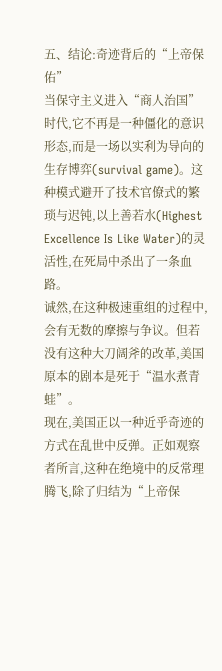五、结论:奇迹背后的“上帝保佑”
当保守主义进入“商人治国”时代,它不再是一种僵化的意识形态,而是一场以实利为导向的生存博弈(survival game)。这种模式避开了技术官僚式的繁琐与迟钝,以上善若水(Highest Excellence Is Like Water)的灵活性,在死局中杀出了一条血路。
诚然,在这种极速重组的过程中,会有无数的摩擦与争议。但若没有这种大刀阔斧的改革,美国原本的剧本是死于“温水煮青蛙”。
现在,美国正以一种近乎奇迹的方式在乱世中反弹。正如观察者所言,这种在绝境中的反常理腾飞,除了归结为“上帝保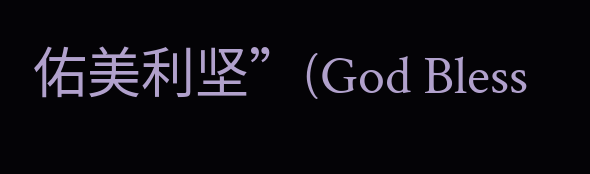佑美利坚”(God Bless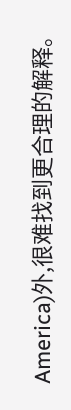America)外,很难找到更合理的解释。